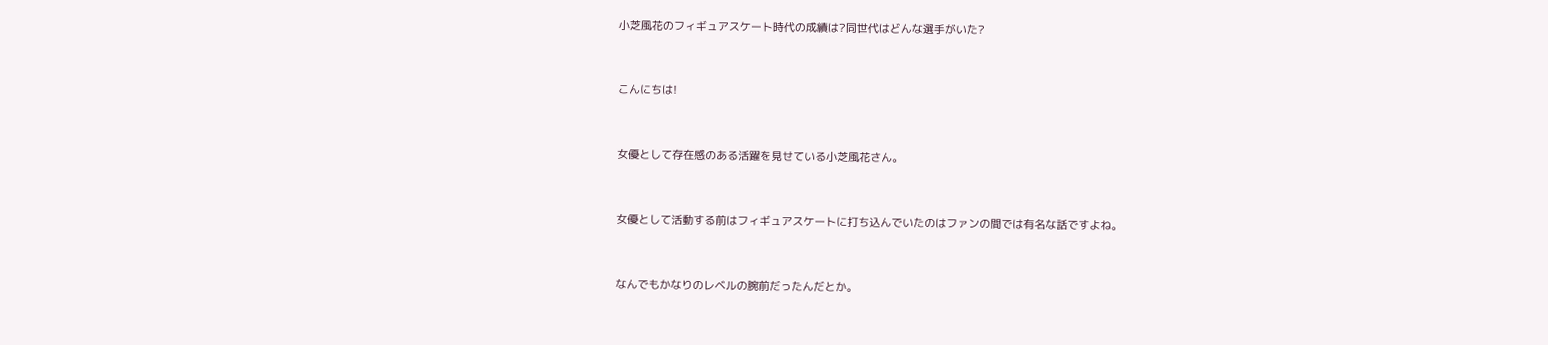小芝風花のフィギュアスケート時代の成績は?同世代はどんな選手がいた?



こんにちは!



女優として存在感のある活躍を見せている小芝風花さん。



女優として活動する前はフィギュアスケートに打ち込んでいたのはファンの間では有名な話ですよね。



なんでもかなりのレベルの腕前だったんだとか。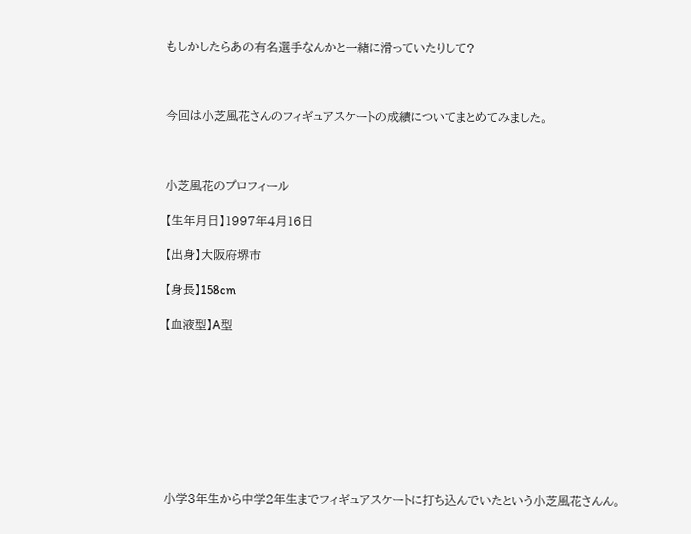もしかしたらあの有名選手なんかと一緒に滑っていたりして?



今回は小芝風花さんのフィギュアスケートの成績についてまとめてみました。



小芝風花のプロフィール

【生年月日】1997年4月16日

【出身】大阪府堺市

【身長】158cm

【血液型】A型









小学3年生から中学2年生までフィギュアスケートに打ち込んでいたという小芝風花さんん。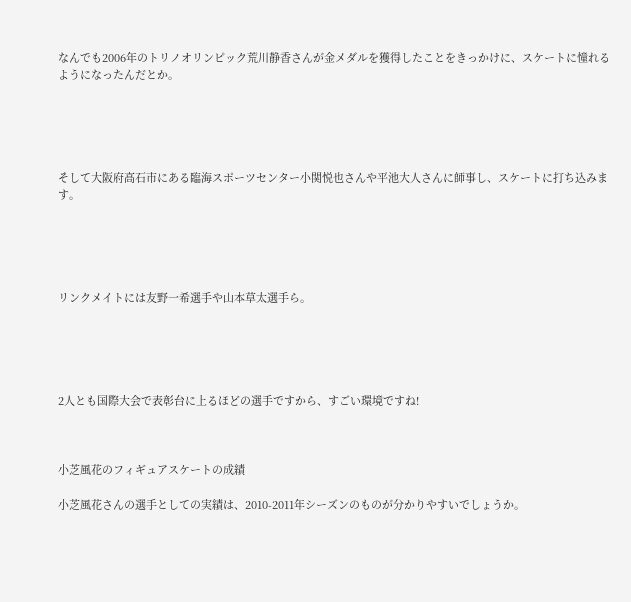なんでも2006年のトリノオリンピック荒川静香さんが金メダルを獲得したことをきっかけに、スケートに憧れるようになったんだとか。





そして大阪府高石市にある臨海スポーツセンター小関悦也さんや平池大人さんに師事し、スケートに打ち込みます。





リンクメイトには友野一希選手や山本草太選手ら。





2人とも国際大会で表彰台に上るほどの選手ですから、すごい環境ですね!



小芝風花のフィギュアスケートの成績

小芝風花さんの選手としての実績は、2010-2011年シーズンのものが分かりやすいでしょうか。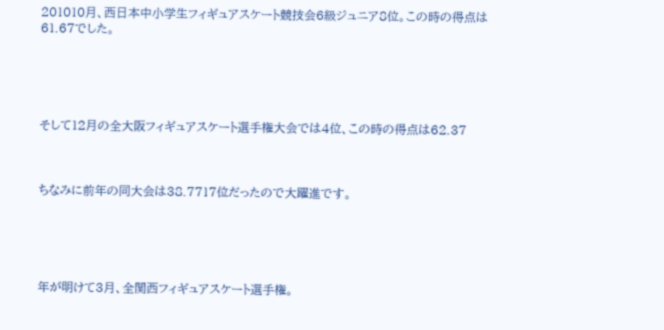201010月、西日本中小学生フィギュアスケート競技会6級ジュニア8位。この時の得点は61.67でした。





そして12月の全大阪フィギュアスケート選手権大会では4位、この時の得点は62.37



ちなみに前年の同大会は38.7717位だったので大躍進です。





年が明けて3月、全関西フィギュアスケート選手権。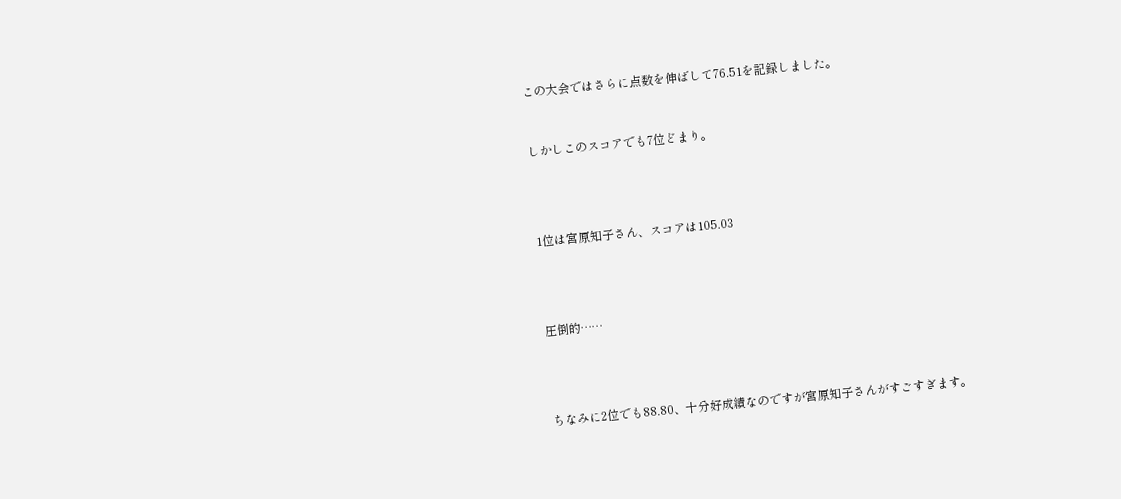この大会ではさらに点数を伸ばして76.51を記録しました。



しかしこのスコアでも7位どまり。





1位は宮原知子さん、スコアは105.03





圧倒的……





ちなみに2位でも88.80、十分好成績なのですが宮原知子さんがすごすぎます。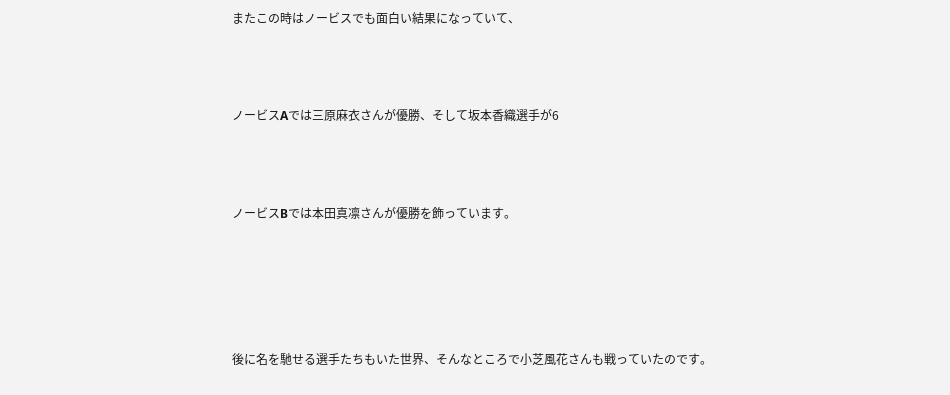またこの時はノービスでも面白い結果になっていて、



ノービスAでは三原麻衣さんが優勝、そして坂本香織選手が6



ノービスBでは本田真凛さんが優勝を飾っています。





後に名を馳せる選手たちもいた世界、そんなところで小芝風花さんも戦っていたのです。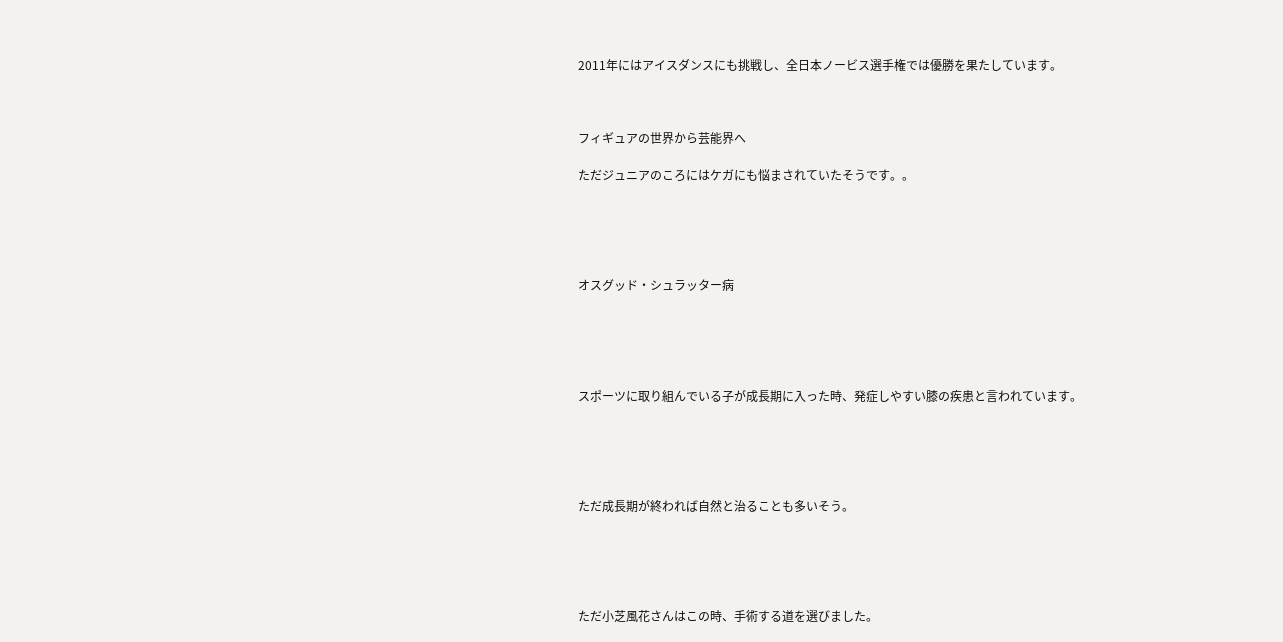2011年にはアイスダンスにも挑戦し、全日本ノービス選手権では優勝を果たしています。



フィギュアの世界から芸能界へ

ただジュニアのころにはケガにも悩まされていたそうです。。





オスグッド・シュラッター病





スポーツに取り組んでいる子が成長期に入った時、発症しやすい膝の疾患と言われています。





ただ成長期が終われば自然と治ることも多いそう。





ただ小芝風花さんはこの時、手術する道を選びました。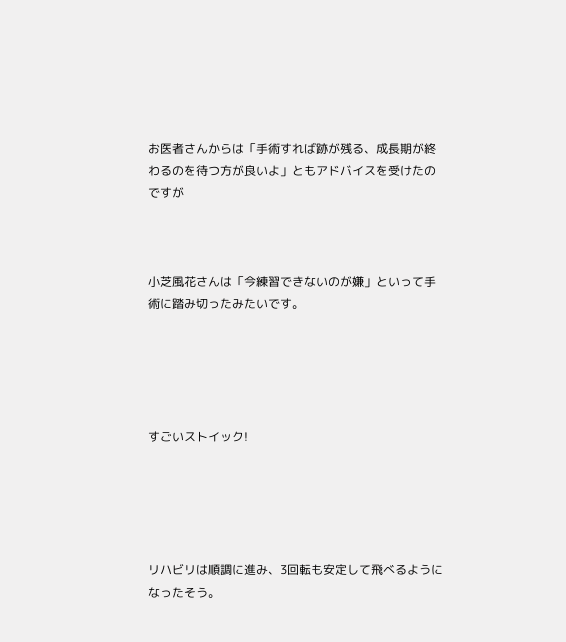お医者さんからは「手術すれば跡が残る、成長期が終わるのを待つ方が良いよ」ともアドバイスを受けたのですが



小芝風花さんは「今練習できないのが嫌」といって手術に踏み切ったみたいです。





すごいストイック!





リハビリは順調に進み、3回転も安定して飛べるようになったそう。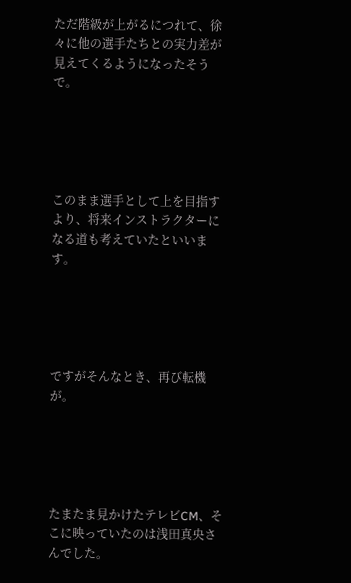ただ階級が上がるにつれて、徐々に他の選手たちとの実力差が見えてくるようになったそうで。





このまま選手として上を目指すより、将来インストラクターになる道も考えていたといいます。





ですがそんなとき、再び転機が。





たまたま見かけたテレビCM、そこに映っていたのは浅田真央さんでした。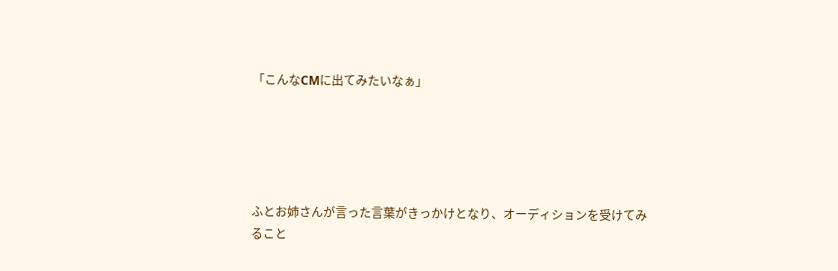「こんなCMに出てみたいなぁ」





ふとお姉さんが言った言葉がきっかけとなり、オーディションを受けてみること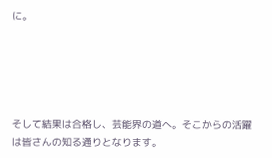に。





そして結果は合格し、芸能界の道へ。そこからの活躍は皆さんの知る通りとなります。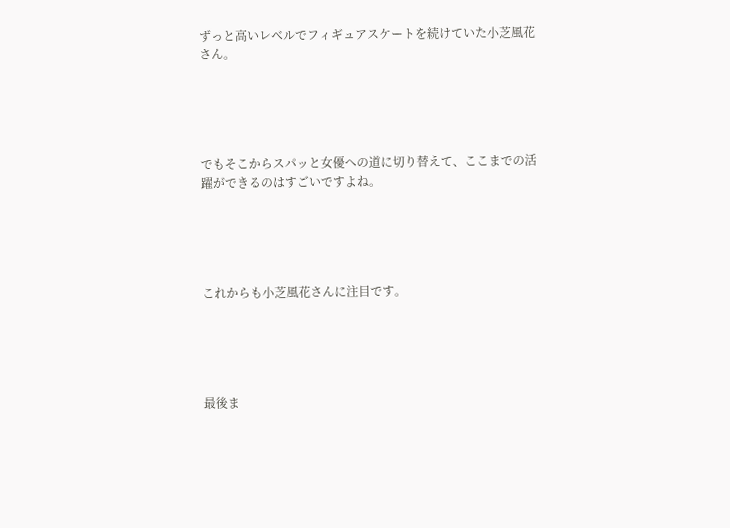ずっと高いレベルでフィギュアスケートを続けていた小芝風花さん。





でもそこからスパッと女優への道に切り替えて、ここまでの活躍ができるのはすごいですよね。





これからも小芝風花さんに注目です。





最後ま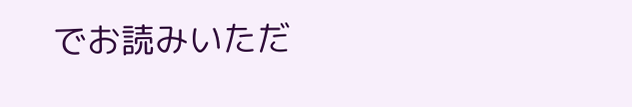でお読みいただ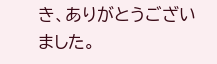き、ありがとうございました。